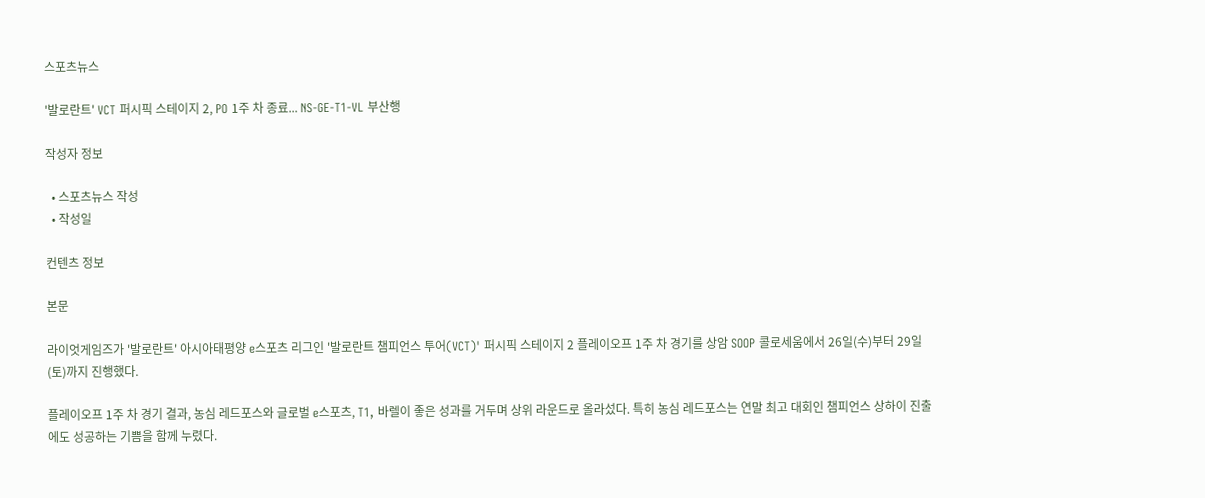스포츠뉴스

'발로란트' VCT 퍼시픽 스테이지 2, PO 1주 차 종료... NS-GE-T1-VL 부산행

작성자 정보

  • 스포츠뉴스 작성
  • 작성일

컨텐츠 정보

본문

라이엇게임즈가 '발로란트' 아시아태평양 e스포츠 리그인 '발로란트 챔피언스 투어(VCT)' 퍼시픽 스테이지 2 플레이오프 1주 차 경기를 상암 SOOP 콜로세움에서 26일(수)부터 29일(토)까지 진행했다.

플레이오프 1주 차 경기 결과, 농심 레드포스와 글로벌 e스포츠, T1, 바렐이 좋은 성과를 거두며 상위 라운드로 올라섰다. 특히 농심 레드포스는 연말 최고 대회인 챔피언스 상하이 진출에도 성공하는 기쁨을 함께 누렸다.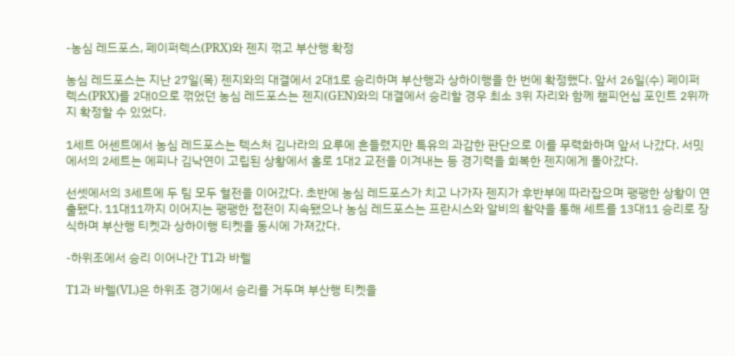-농심 레드포스, 페이퍼렉스(PRX)와 젠지 꺾고 부산행 확정

농심 레드포스는 지난 27일(목) 젠지와의 대결에서 2대1로 승리하며 부산행과 상하이행을 한 번에 확정했다. 앞서 26일(수) 페이퍼 렉스(PRX)를 2대0으로 꺾었던 농심 레드포스는 젠지(GEN)와의 대결에서 승리할 경우 최소 3위 자리와 함께 챔피언십 포인트 2위까지 확정할 수 있었다.

1세트 어센트에서 농심 레드포스는 텍스처 김나라의 요루에 흔들렸지만 특유의 과감한 판단으로 이를 무력화하며 앞서 나갔다. 서밋에서의 2세트는 에피나 김낙연이 고립된 상황에서 홀로 1대2 교전을 이겨내는 등 경기력을 회복한 젠지에게 돌아갔다.

선셋에서의 3세트에 두 팀 모두 혈전을 이어갔다. 초반에 농심 레드포스가 치고 나가자 젠지가 후반부에 따라잡으며 팽팽한 상황이 연출됐다. 11대11까지 이어지는 팽팽한 접전이 지속됐으나 농심 레드포스는 프란시스와 알비의 활약을 통해 세트를 13대11 승리로 장식하며 부산행 티켓과 상하이행 티켓을 동시에 가져갔다.

-하위조에서 승리 이어나간 T1과 바렐

T1과 바렐(VL)은 하위조 경기에서 승리를 거두며 부산행 티켓을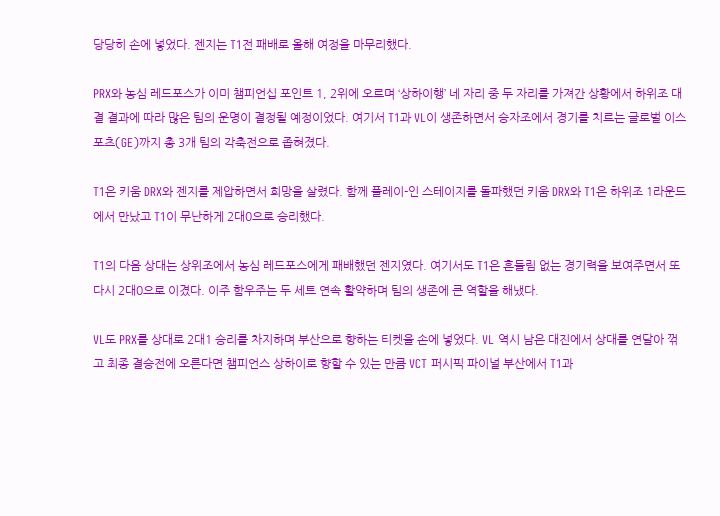당당히 손에 넣었다. 젠지는 T1전 패배로 올해 여정을 마무리했다.

PRX와 농심 레드포스가 이미 챔피언십 포인트 1, 2위에 오르며 ‘상하이행’ 네 자리 중 두 자리를 가져간 상황에서 하위조 대결 결과에 따라 많은 팀의 운명이 결정될 예정이었다. 여기서 T1과 VL이 생존하면서 승자조에서 경기를 치르는 글로벌 이스포츠(GE)까지 총 3개 팀의 각축전으로 좁혀졌다.

T1은 키움 DRX와 젠지를 제압하면서 희망을 살렸다. 함께 플레이-인 스테이지를 돌파했던 키움 DRX와 T1은 하위조 1라운드에서 만났고 T1이 무난하게 2대0으로 승리했다.

T1의 다음 상대는 상위조에서 농심 레드포스에게 패배했던 젠지였다. 여기서도 T1은 흔들림 없는 경기력을 보여주면서 또다시 2대0으로 이겼다. 이주 함우주는 두 세트 연속 활약하며 팀의 생존에 큰 역할을 해냈다.

VL도 PRX를 상대로 2대1 승리를 차지하며 부산으로 향하는 티켓을 손에 넣었다. VL 역시 남은 대진에서 상대를 연달아 꺾고 최종 결승전에 오른다면 챔피언스 상하이로 향할 수 있는 만큼 VCT 퍼시픽 파이널 부산에서 T1과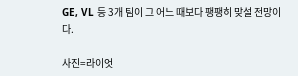GE, VL 등 3개 팀이 그 어느 때보다 팽팽히 맞설 전망이다.

사진=라이엇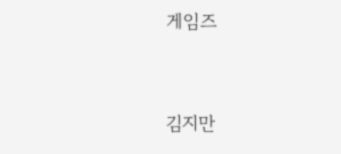게임즈


김지만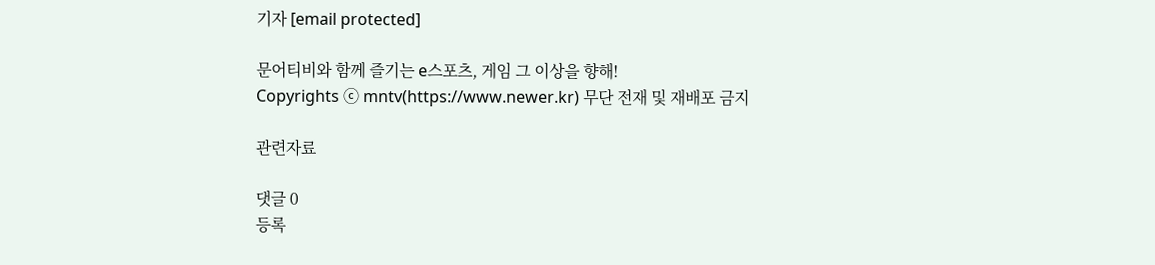기자 [email protected]

문어티비와 함께 즐기는 e스포츠, 게임 그 이상을 향해!
Copyrights ⓒ mntv(https://www.newer.kr) 무단 전재 및 재배포 금지

관련자료

댓글 0
등록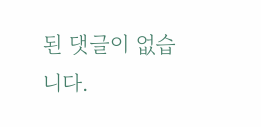된 댓글이 없습니다.